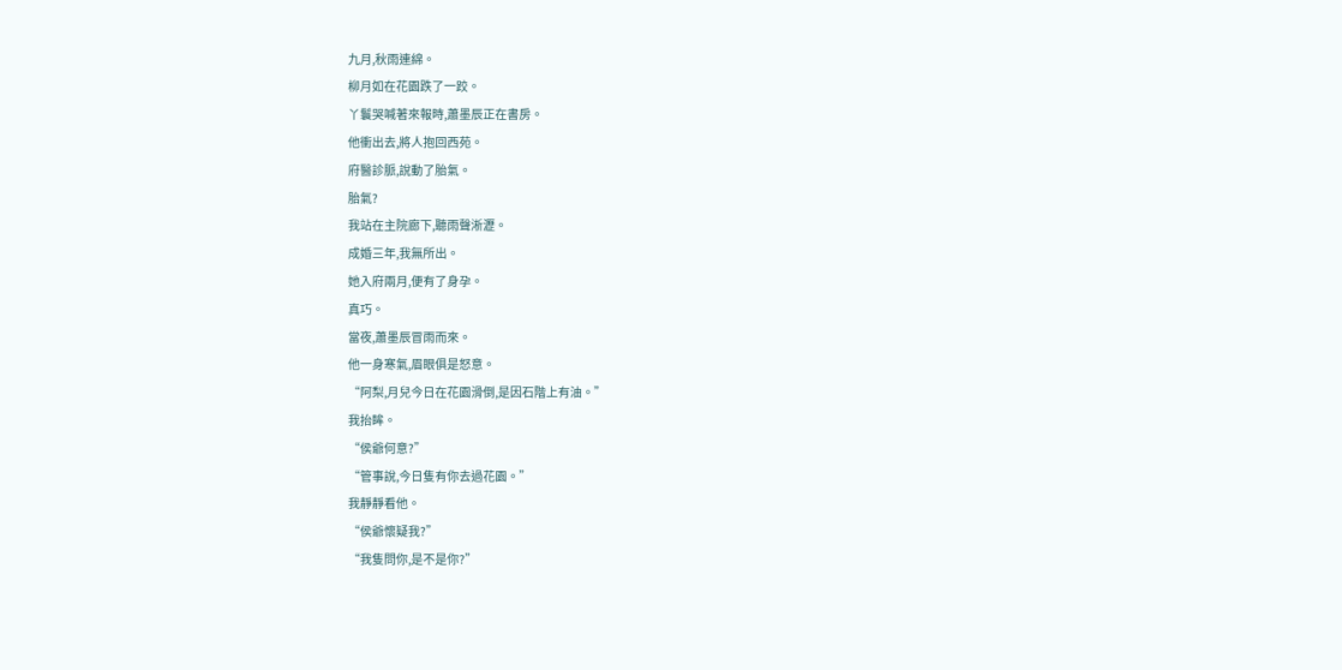九月,秋雨連綿。
柳月如在花園跌了一跤。
丫鬟哭喊著來報時,蕭墨辰正在書房。
他衝出去,將人抱回西苑。
府醫診脈,說動了胎氣。
胎氣?
我站在主院廊下,聽雨聲淅瀝。
成婚三年,我無所出。
她入府兩月,便有了身孕。
真巧。
當夜,蕭墨辰冒雨而來。
他一身寒氣,眉眼俱是怒意。
“阿梨,月兒今日在花園滑倒,是因石階上有油。”
我抬眸。
“侯爺何意?”
“管事說,今日隻有你去過花園。”
我靜靜看他。
“侯爺懷疑我?”
“我隻問你,是不是你?”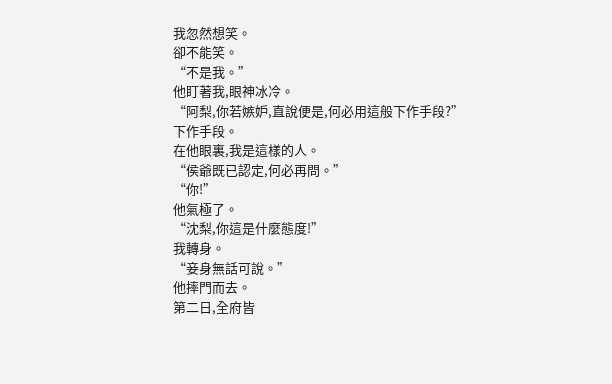我忽然想笑。
卻不能笑。
“不是我。”
他盯著我,眼神冰冷。
“阿梨,你若嫉妒,直說便是,何必用這般下作手段?”
下作手段。
在他眼裏,我是這樣的人。
“侯爺既已認定,何必再問。”
“你!”
他氣極了。
“沈梨,你這是什麼態度!”
我轉身。
“妾身無話可說。”
他摔門而去。
第二日,全府皆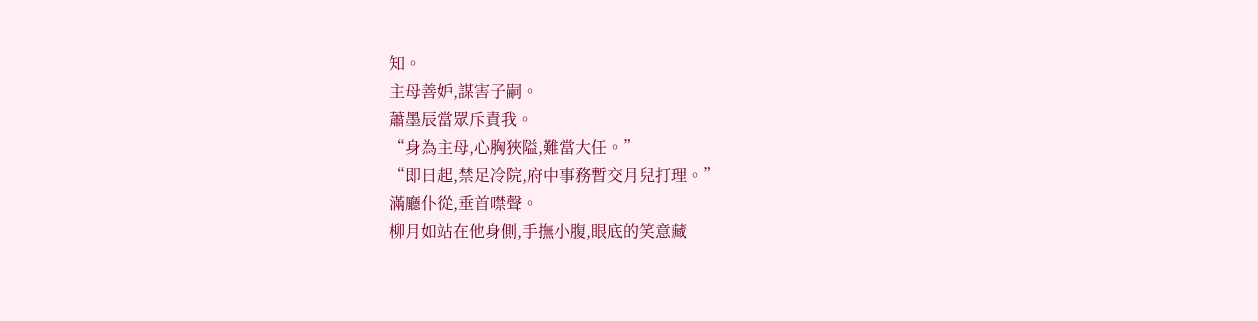知。
主母善妒,謀害子嗣。
蕭墨辰當眾斥責我。
“身為主母,心胸狹隘,難當大任。”
“即日起,禁足冷院,府中事務暫交月兒打理。”
滿廳仆從,垂首噤聲。
柳月如站在他身側,手撫小腹,眼底的笑意藏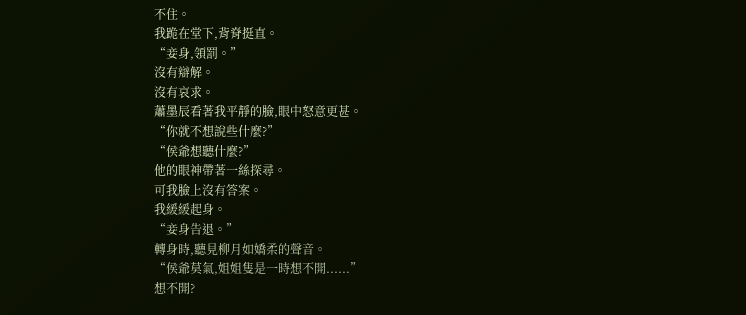不住。
我跪在堂下,背脊挺直。
“妾身,領罰。”
沒有辯解。
沒有哀求。
蕭墨辰看著我平靜的臉,眼中怒意更甚。
“你就不想說些什麼?”
“侯爺想聽什麼?”
他的眼神帶著一絲探尋。
可我臉上沒有答案。
我緩緩起身。
“妾身告退。”
轉身時,聽見柳月如嬌柔的聲音。
“侯爺莫氣,姐姐隻是一時想不開......”
想不開?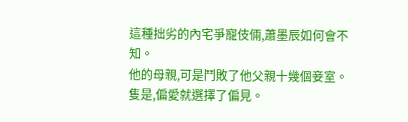這種拙劣的內宅爭寵伎倆,蕭墨辰如何會不知。
他的母親,可是鬥敗了他父親十幾個妾室。
隻是,偏愛就選擇了偏見。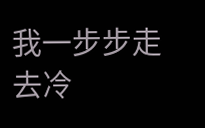我一步步走去冷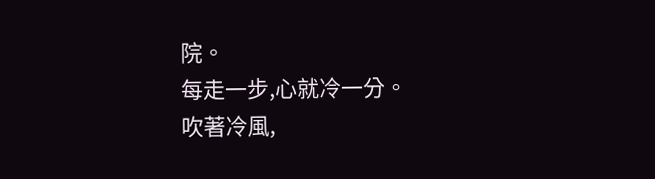院。
每走一步,心就冷一分。
吹著冷風,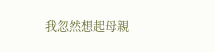我忽然想起母親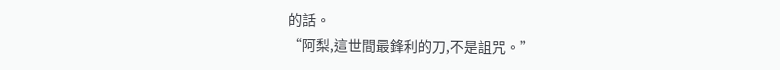的話。
“阿梨,這世間最鋒利的刀,不是詛咒。”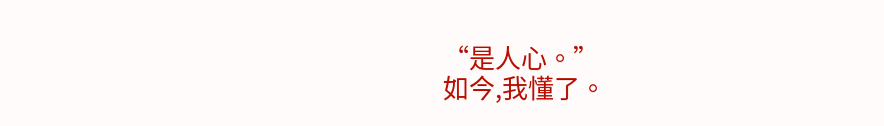“是人心。”
如今,我懂了。